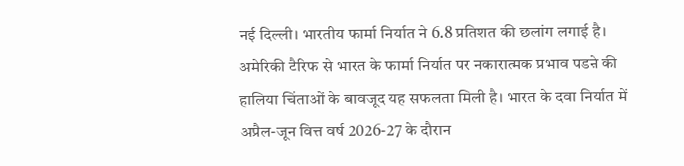नई दिल्ली। भारतीय फार्मा निर्यात ने 6.8 प्रतिशत की छलांग लगाई है। अमेरिकी टैरिफ से भारत के फार्मा निर्यात पर नकारात्मक प्रभाव पडऩे की हालिया चिंताओं के बावजूद यह सफलता मिली है। भारत के दवा निर्यात में अप्रैल-जून वित्त वर्ष 2026-27 के दौरान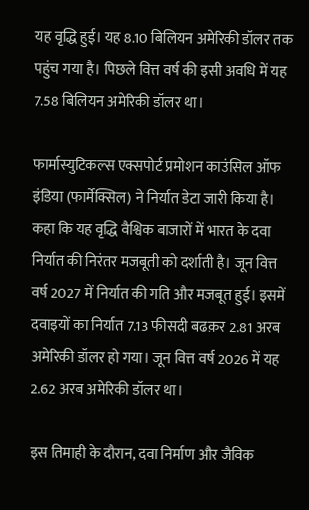यह वृद्धि हुई। यह 8.10 बिलियन अमेरिकी डॉलर तक पहुंच गया है। पिछले वित्त वर्ष की इसी अवधि में यह 7.58 बिलियन अमेरिकी डॉलर था।

फार्मास्युटिकल्स एक्सपोर्ट प्रमोशन काउंसिल ऑफ इंडिया (फार्मेक्सिल) ने निर्यात डेटा जारी किया है। कहा कि यह वृद्धि वैश्विक बाजारों में भारत के दवा निर्यात की निरंतर मजबूती को दर्शाती है। जून वित्त वर्ष 2027 में निर्यात की गति और मजबूत हुई। इसमें दवाइयों का निर्यात 7.13 फीसदी बढक़र 2.81 अरब अमेरिकी डॉलर हो गया। जून वित्त वर्ष 2026 में यह 2.62 अरब अमेरिकी डॉलर था।

इस तिमाही के दौरान, दवा निर्माण और जैविक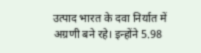उत्पाद भारत के दवा निर्यात में अग्रणी बने रहे। इन्होंने 5.98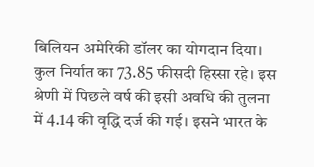बिलियन अमेरिकी डॉलर का योगदान दिया। कुल निर्यात का 73.85 फीसदी हिस्सा रहे। इस श्रेणी में पिछले वर्ष की इसी अवधि की तुलना में 4.14 की वृद्धि दर्ज की गई। इसने भारत के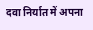दवा निर्यात में अपना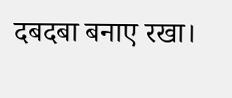दबदबा बनाए रखा।